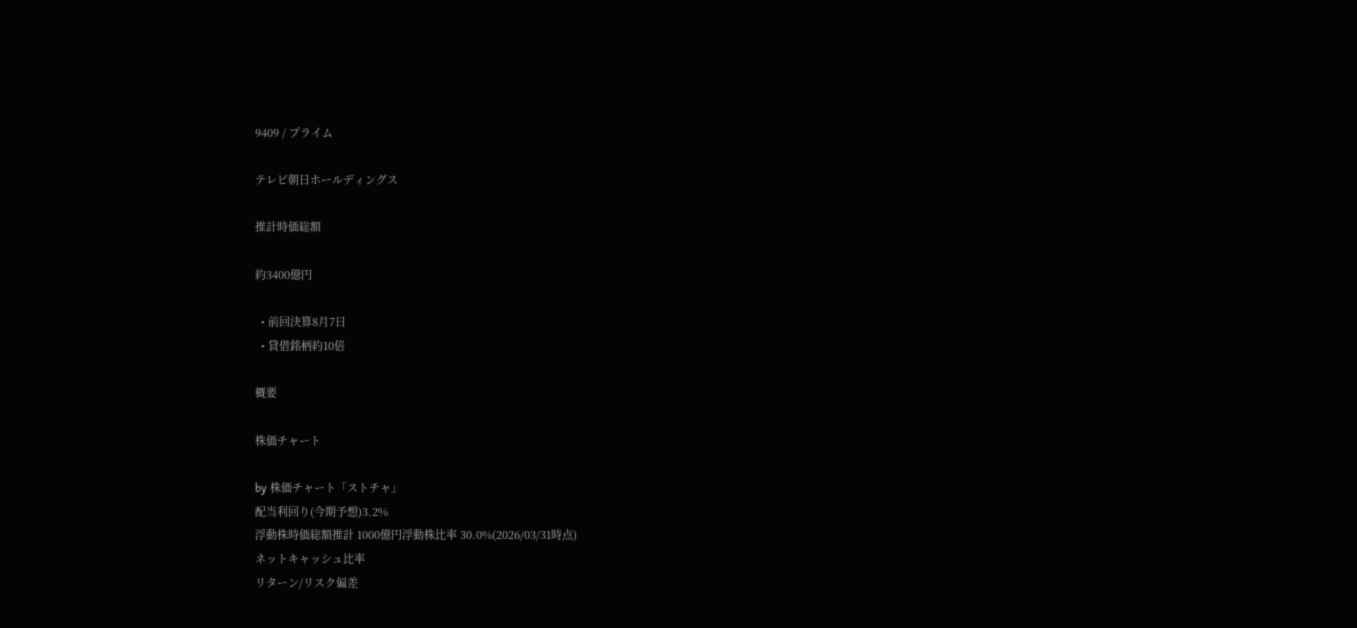9409 / プライム

テレビ朝日ホールディングス

推計時価総額

約3400億円

  • 前回決算8月7日
  • 貸借銘柄約10倍

概要

株価チャート

by 株価チャート「ストチャ」
配当利回り(今期予想)3.2%
浮動株時価総額推計 1000億円浮動株比率 30.0%(2026/03/31時点)
ネットキャッシュ比率
リターン/リスク偏差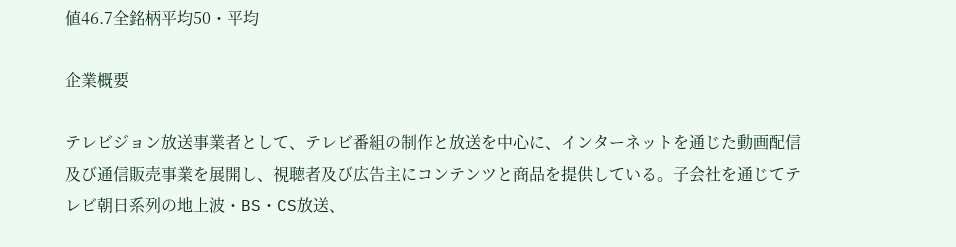値46.7全銘柄平均50・平均

企業概要

テレビジョン放送事業者として、テレビ番組の制作と放送を中心に、インターネットを通じた動画配信及び通信販売事業を展開し、視聴者及び広告主にコンテンツと商品を提供している。子会社を通じてテレビ朝日系列の地上波・BS・CS放送、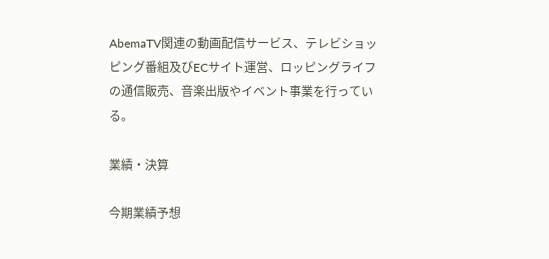AbemaTV関連の動画配信サービス、テレビショッピング番組及びECサイト運営、ロッピングライフの通信販売、音楽出版やイベント事業を行っている。

業績・決算

今期業績予想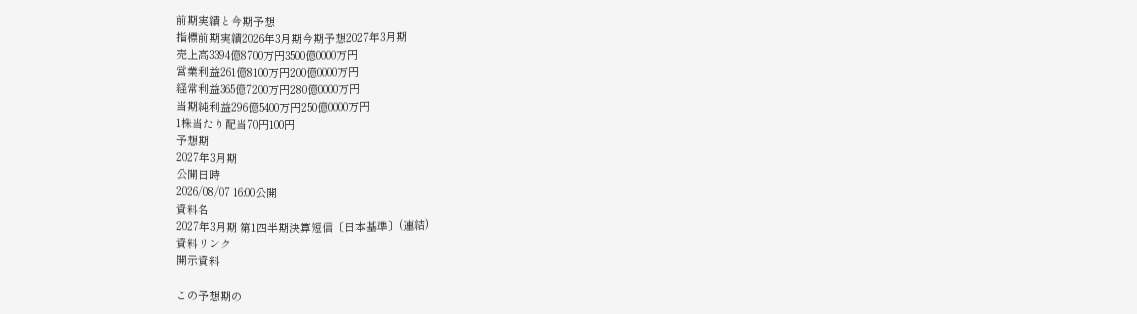前期実績と今期予想
指標前期実績2026年3月期今期予想2027年3月期
売上高3394億8700万円3500億0000万円
営業利益261億8100万円200億0000万円
経常利益365億7200万円280億0000万円
当期純利益296億5400万円250億0000万円
1株当たり配当70円100円
予想期
2027年3月期
公開日時
2026/08/07 16:00公開
資料名
2027年3月期 第1四半期決算短信〔日本基準〕(連結)
資料リンク
開示資料

この予想期の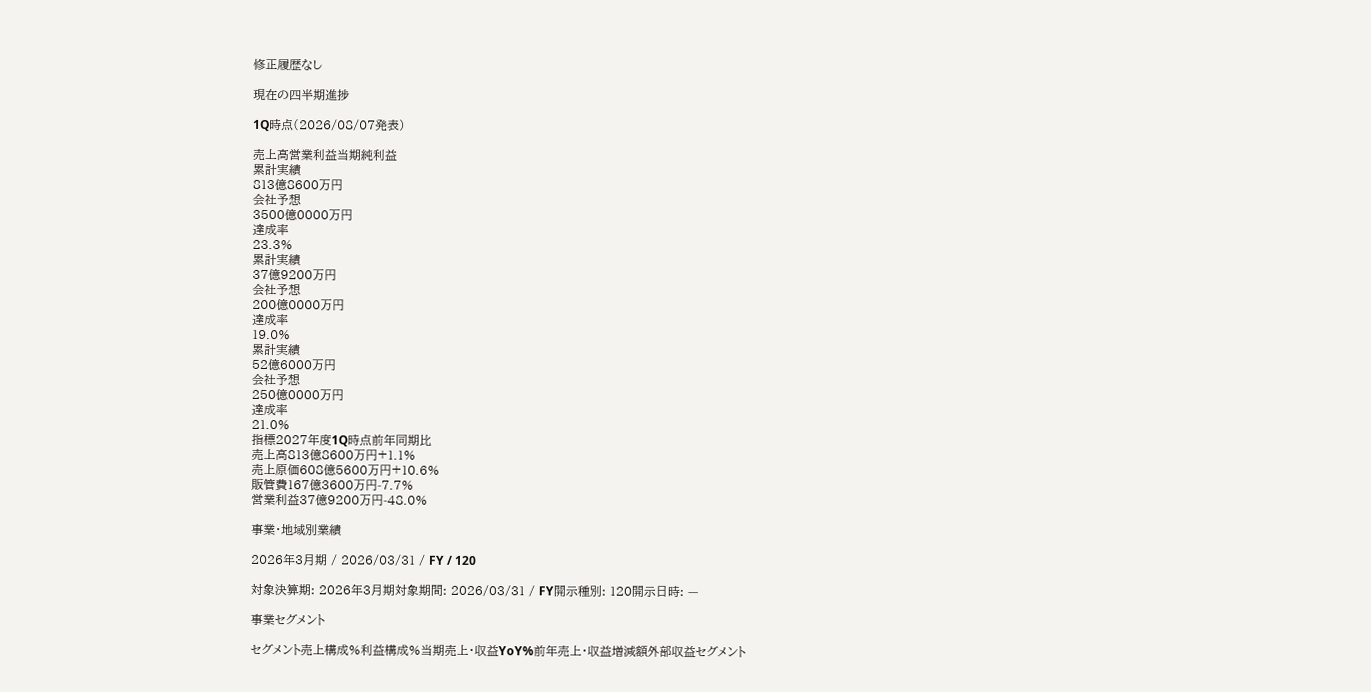修正履歴なし

現在の四半期進捗

1Q時点(2026/08/07発表)

売上高営業利益当期純利益
累計実績
813億8600万円
会社予想
3500億0000万円
達成率
23.3%
累計実績
37億9200万円
会社予想
200億0000万円
達成率
19.0%
累計実績
52億6000万円
会社予想
250億0000万円
達成率
21.0%
指標2027年度1Q時点前年同期比
売上高813億8600万円+1.1%
売上原価608億5600万円+10.6%
販管費167億3600万円-7.7%
営業利益37億9200万円-48.0%

事業・地域別業績

2026年3月期 / 2026/03/31 / FY / 120

対象決算期: 2026年3月期対象期間: 2026/03/31 / FY開示種別: 120開示日時: —

事業セグメント

セグメント売上構成%利益構成%当期売上・収益YoY%前年売上・収益増減額外部収益セグメント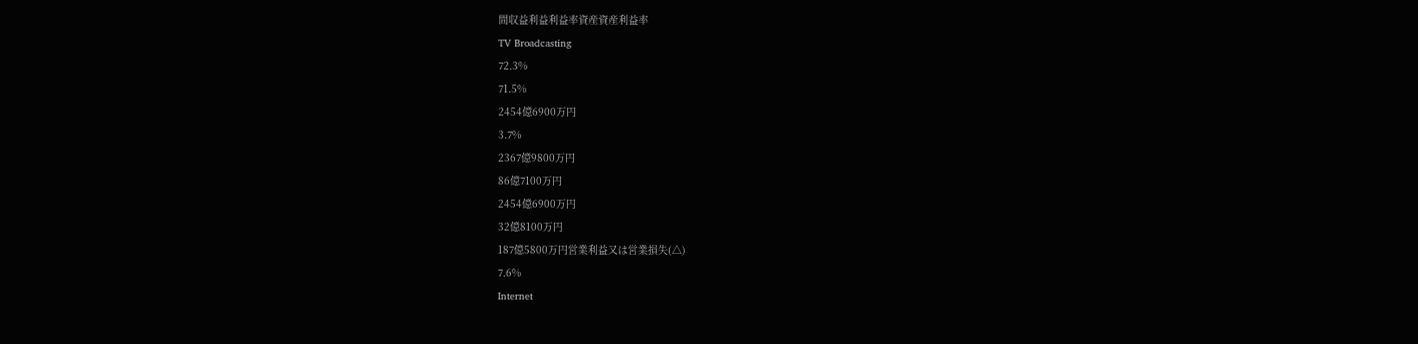間収益利益利益率資産資産利益率
TV Broadcasting
72.3%
71.5%
2454億6900万円
3.7%
2367億9800万円
86億7100万円
2454億6900万円
32億8100万円
187億5800万円営業利益又は営業損失(△)
7.6%
Internet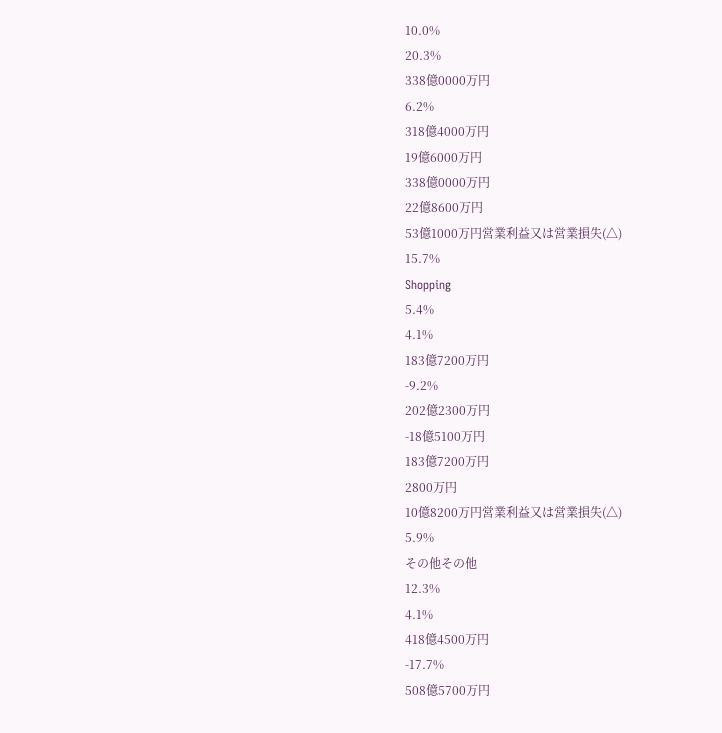10.0%
20.3%
338億0000万円
6.2%
318億4000万円
19億6000万円
338億0000万円
22億8600万円
53億1000万円営業利益又は営業損失(△)
15.7%
Shopping
5.4%
4.1%
183億7200万円
-9.2%
202億2300万円
-18億5100万円
183億7200万円
2800万円
10億8200万円営業利益又は営業損失(△)
5.9%
その他その他
12.3%
4.1%
418億4500万円
-17.7%
508億5700万円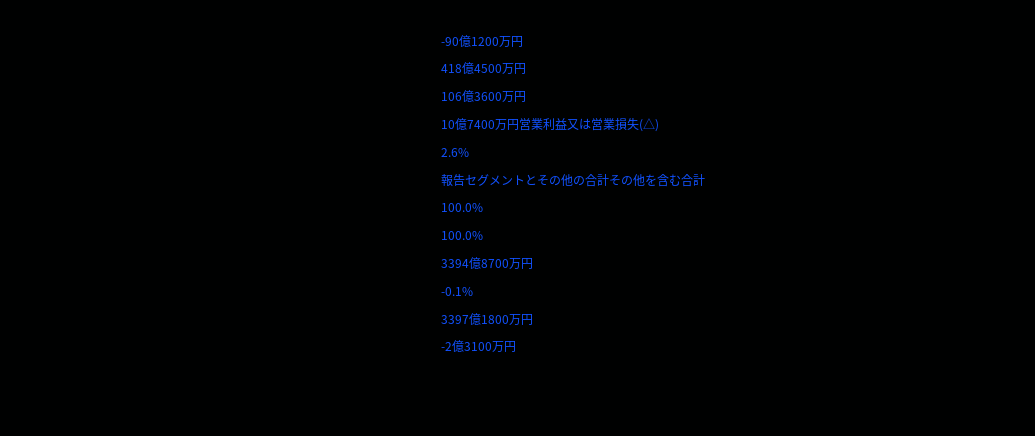-90億1200万円
418億4500万円
106億3600万円
10億7400万円営業利益又は営業損失(△)
2.6%
報告セグメントとその他の合計その他を含む合計
100.0%
100.0%
3394億8700万円
-0.1%
3397億1800万円
-2億3100万円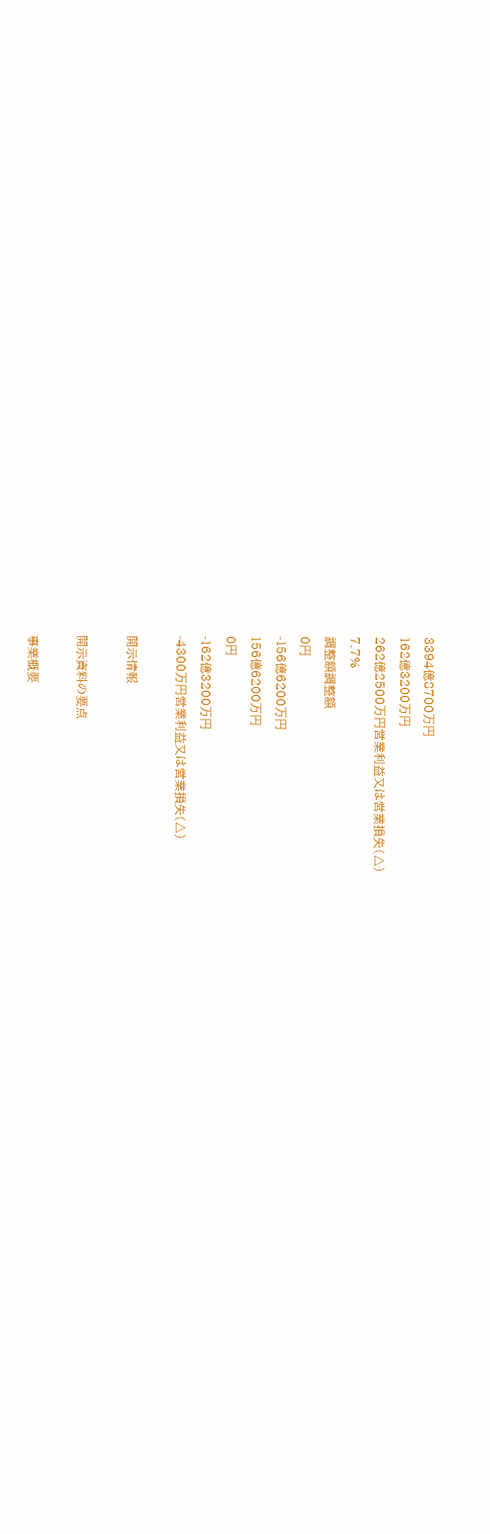3394億8700万円
162億3200万円
262億2500万円営業利益又は営業損失(△)
7.7%
調整額調整額
0円
-156億6200万円
156億6200万円
0円
-162億3200万円
-4300万円営業利益又は営業損失(△)

開示情報

開示資料の要点

事業概要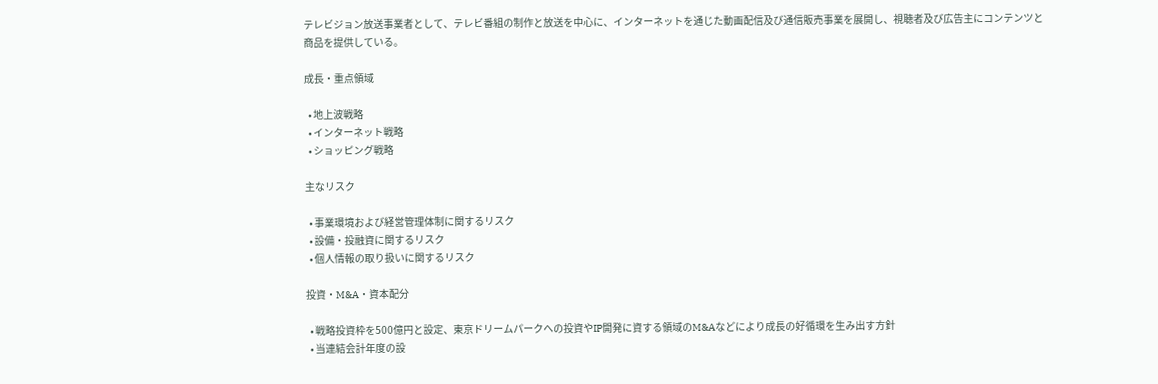テレビジョン放送事業者として、テレビ番組の制作と放送を中心に、インターネットを通じた動画配信及び通信販売事業を展開し、視聴者及び広告主にコンテンツと商品を提供している。

成長・重点領域

  • 地上波戦略
  • インターネット戦略
  • ショッピング戦略

主なリスク

  • 事業環境および経営管理体制に関するリスク
  • 設備・投融資に関するリスク
  • 個人情報の取り扱いに関するリスク

投資・M&A・資本配分

  • 戦略投資枠を500億円と設定、東京ドリームパークへの投資やIP開発に資する領域のM&Aなどにより成長の好循環を生み出す方針
  • 当連結会計年度の設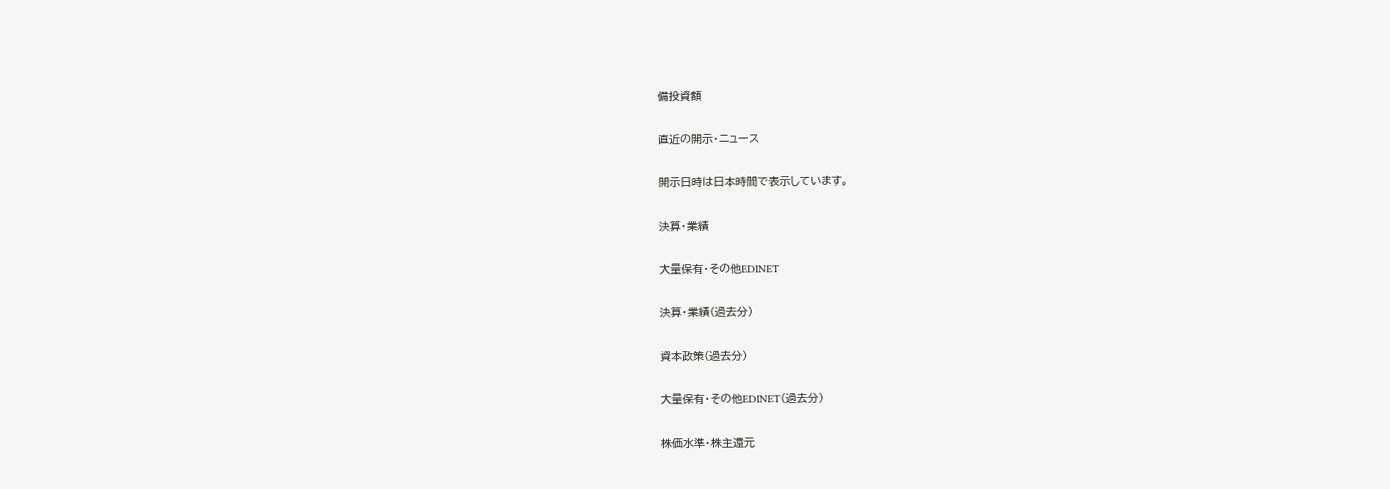備投資額

直近の開示・ニュース

開示日時は日本時間で表示しています。

決算・業績

大量保有・その他EDINET

決算・業績(過去分)

資本政策(過去分)

大量保有・その他EDINET(過去分)

株価水準・株主還元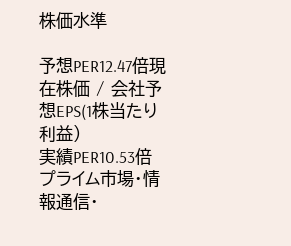株価水準

予想PER12.47倍現在株価 / 会社予想EPS(1株当たり利益)
実績PER10.53倍プライム市場・情報通信・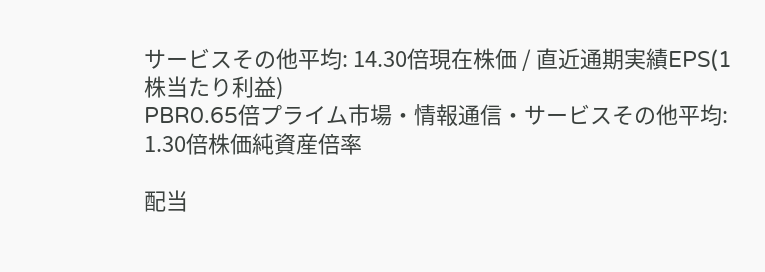サービスその他平均: 14.30倍現在株価 / 直近通期実績EPS(1株当たり利益)
PBR0.65倍プライム市場・情報通信・サービスその他平均: 1.30倍株価純資産倍率

配当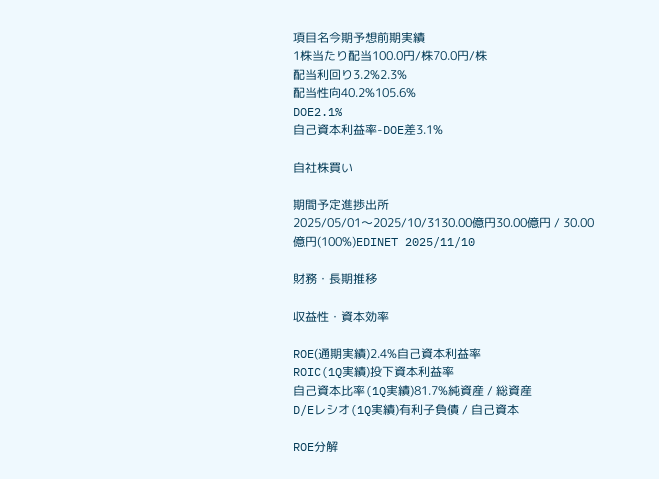項目名今期予想前期実績
1株当たり配当100.0円/株70.0円/株
配当利回り3.2%2.3%
配当性向40.2%105.6%
DOE2.1%
自己資本利益率-DOE差3.1%

自社株買い

期間予定進捗出所
2025/05/01〜2025/10/3130.00億円30.00億円 / 30.00億円(100%)EDINET 2025/11/10

財務・長期推移

収益性・資本効率

ROE(通期実績)2.4%自己資本利益率
ROIC(1Q実績)投下資本利益率
自己資本比率(1Q実績)81.7%純資産 / 総資産
D/Eレシオ(1Q実績)有利子負債 / 自己資本

ROE分解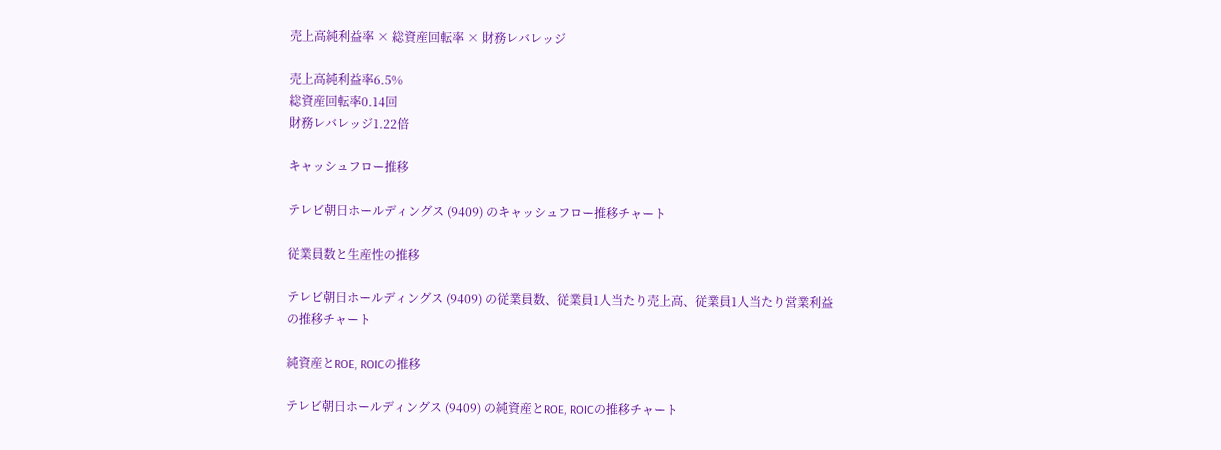売上高純利益率 × 総資産回転率 × 財務レバレッジ

売上高純利益率6.5%
総資産回転率0.14回
財務レバレッジ1.22倍

キャッシュフロー推移

テレビ朝日ホールディングス (9409) のキャッシュフロー推移チャート

従業員数と生産性の推移

テレビ朝日ホールディングス (9409) の従業員数、従業員1人当たり売上高、従業員1人当たり営業利益の推移チャート

純資産とROE, ROICの推移

テレビ朝日ホールディングス (9409) の純資産とROE, ROICの推移チャート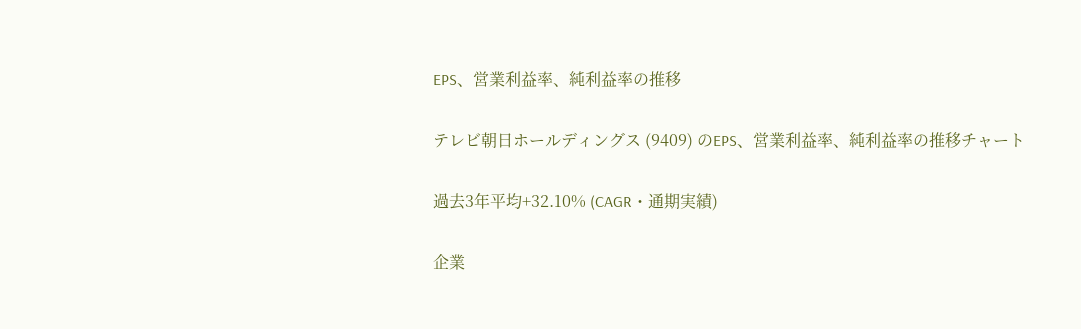EPS、営業利益率、純利益率の推移

テレビ朝日ホールディングス (9409) のEPS、営業利益率、純利益率の推移チャート

過去3年平均+32.10% (CAGR・通期実績)

企業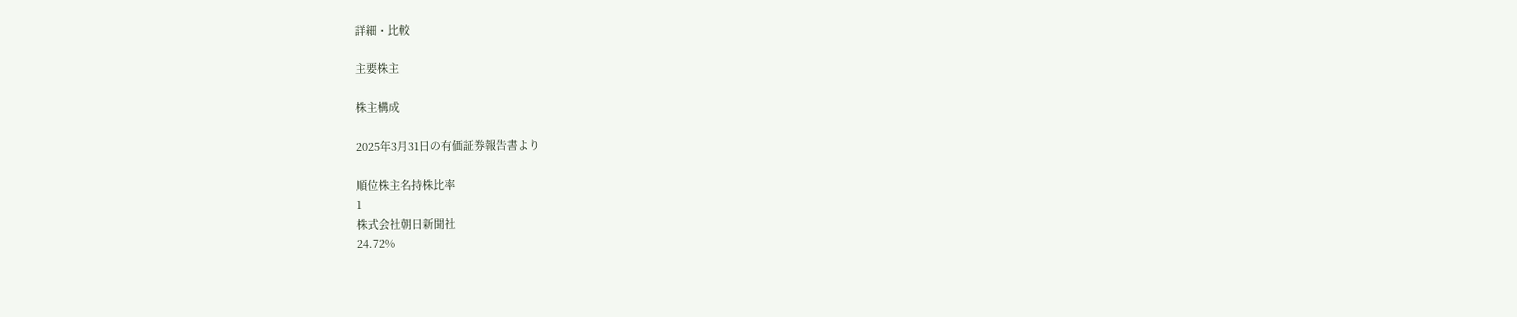詳細・比較

主要株主

株主構成

2025年3月31日の有価証券報告書より

順位株主名持株比率
1
株式会社朝日新聞社
24.72%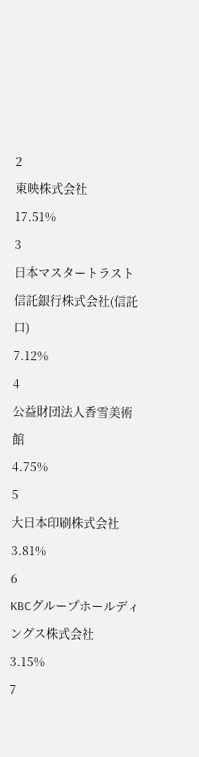2
東映株式会社
17.51%
3
日本マスタートラスト信託銀行株式会社(信託口)
7.12%
4
公益財団法人香雪美術館
4.75%
5
大日本印刷株式会社
3.81%
6
KBCグループホールディングス株式会社
3.15%
7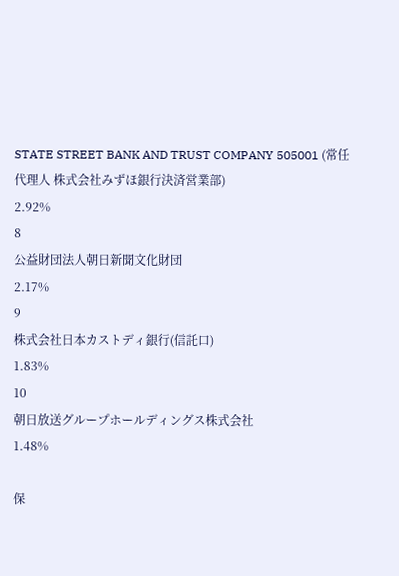STATE STREET BANK AND TRUST COMPANY 505001 (常任代理人 株式会社みずほ銀行決済営業部)
2.92%
8
公益財団法人朝日新聞文化財団
2.17%
9
株式会社日本カストディ銀行(信託口)
1.83%
10
朝日放送グループホールディングス株式会社
1.48%

保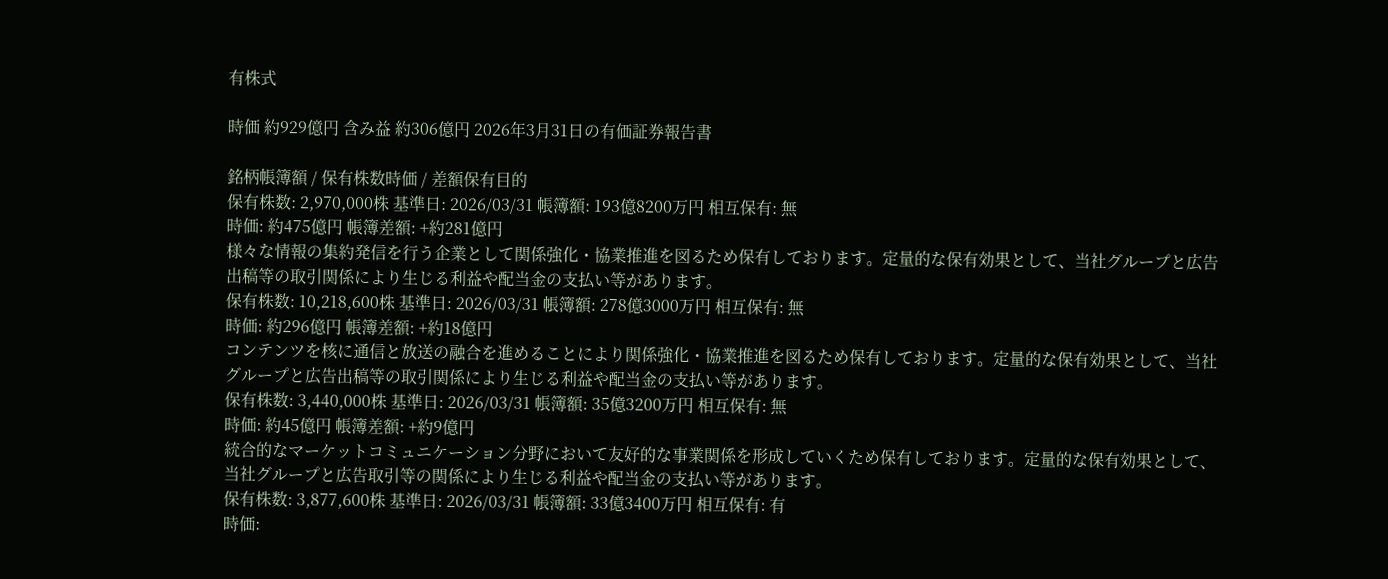有株式

時価 約929億円 含み益 約306億円 2026年3月31日の有価証券報告書

銘柄帳簿額 / 保有株数時価 / 差額保有目的
保有株数: 2,970,000株 基準日: 2026/03/31 帳簿額: 193億8200万円 相互保有: 無
時価: 約475億円 帳簿差額: +約281億円
様々な情報の集約発信を行う企業として関係強化・協業推進を図るため保有しております。定量的な保有効果として、当社グループと広告出稿等の取引関係により生じる利益や配当金の支払い等があります。
保有株数: 10,218,600株 基準日: 2026/03/31 帳簿額: 278億3000万円 相互保有: 無
時価: 約296億円 帳簿差額: +約18億円
コンテンツを核に通信と放送の融合を進めることにより関係強化・協業推進を図るため保有しております。定量的な保有効果として、当社グループと広告出稿等の取引関係により生じる利益や配当金の支払い等があります。
保有株数: 3,440,000株 基準日: 2026/03/31 帳簿額: 35億3200万円 相互保有: 無
時価: 約45億円 帳簿差額: +約9億円
統合的なマーケットコミュニケーション分野において友好的な事業関係を形成していくため保有しております。定量的な保有効果として、当社グループと広告取引等の関係により生じる利益や配当金の支払い等があります。
保有株数: 3,877,600株 基準日: 2026/03/31 帳簿額: 33億3400万円 相互保有: 有
時価: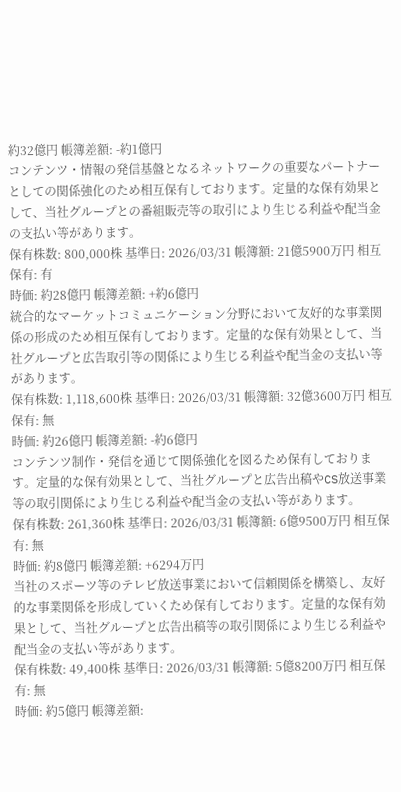約32億円 帳簿差額: -約1億円
コンテンツ・情報の発信基盤となるネットワークの重要なパートナーとしての関係強化のため相互保有しております。定量的な保有効果として、当社グループとの番組販売等の取引により生じる利益や配当金の支払い等があります。
保有株数: 800,000株 基準日: 2026/03/31 帳簿額: 21億5900万円 相互保有: 有
時価: 約28億円 帳簿差額: +約6億円
統合的なマーケットコミュニケーション分野において友好的な事業関係の形成のため相互保有しております。定量的な保有効果として、当社グループと広告取引等の関係により生じる利益や配当金の支払い等があります。
保有株数: 1,118,600株 基準日: 2026/03/31 帳簿額: 32億3600万円 相互保有: 無
時価: 約26億円 帳簿差額: -約6億円
コンテンツ制作・発信を通じて関係強化を図るため保有しております。定量的な保有効果として、当社グループと広告出稿やCS放送事業等の取引関係により生じる利益や配当金の支払い等があります。
保有株数: 261,360株 基準日: 2026/03/31 帳簿額: 6億9500万円 相互保有: 無
時価: 約8億円 帳簿差額: +6294万円
当社のスポーツ等のテレビ放送事業において信頼関係を構築し、友好的な事業関係を形成していくため保有しております。定量的な保有効果として、当社グループと広告出稿等の取引関係により生じる利益や配当金の支払い等があります。
保有株数: 49,400株 基準日: 2026/03/31 帳簿額: 5億8200万円 相互保有: 無
時価: 約5億円 帳簿差額: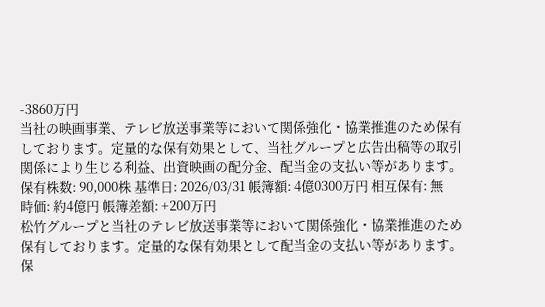-3860万円
当社の映画事業、テレビ放送事業等において関係強化・協業推進のため保有しております。定量的な保有効果として、当社グループと広告出稿等の取引関係により生じる利益、出資映画の配分金、配当金の支払い等があります。
保有株数: 90,000株 基準日: 2026/03/31 帳簿額: 4億0300万円 相互保有: 無
時価: 約4億円 帳簿差額: +200万円
松竹グループと当社のテレビ放送事業等において関係強化・協業推進のため保有しております。定量的な保有効果として配当金の支払い等があります。
保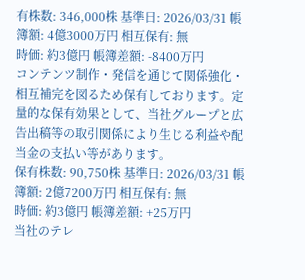有株数: 346,000株 基準日: 2026/03/31 帳簿額: 4億3000万円 相互保有: 無
時価: 約3億円 帳簿差額: -8400万円
コンテンツ制作・発信を通じて関係強化・相互補完を図るため保有しております。定量的な保有効果として、当社グループと広告出稿等の取引関係により生じる利益や配当金の支払い等があります。
保有株数: 90,750株 基準日: 2026/03/31 帳簿額: 2億7200万円 相互保有: 無
時価: 約3億円 帳簿差額: +25万円
当社のテレ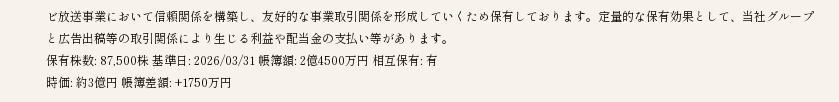ビ放送事業において信頼関係を構築し、友好的な事業取引関係を形成していくため保有しております。定量的な保有効果として、当社グループと広告出稿等の取引関係により生じる利益や配当金の支払い等があります。
保有株数: 87,500株 基準日: 2026/03/31 帳簿額: 2億4500万円 相互保有: 有
時価: 約3億円 帳簿差額: +1750万円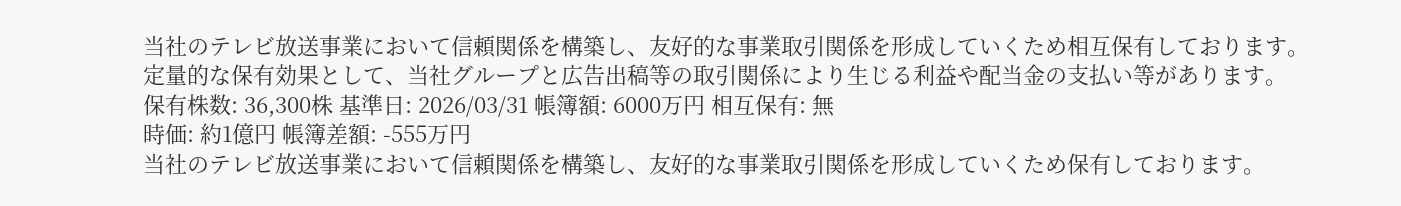当社のテレビ放送事業において信頼関係を構築し、友好的な事業取引関係を形成していくため相互保有しております。定量的な保有効果として、当社グループと広告出稿等の取引関係により生じる利益や配当金の支払い等があります。
保有株数: 36,300株 基準日: 2026/03/31 帳簿額: 6000万円 相互保有: 無
時価: 約1億円 帳簿差額: -555万円
当社のテレビ放送事業において信頼関係を構築し、友好的な事業取引関係を形成していくため保有しております。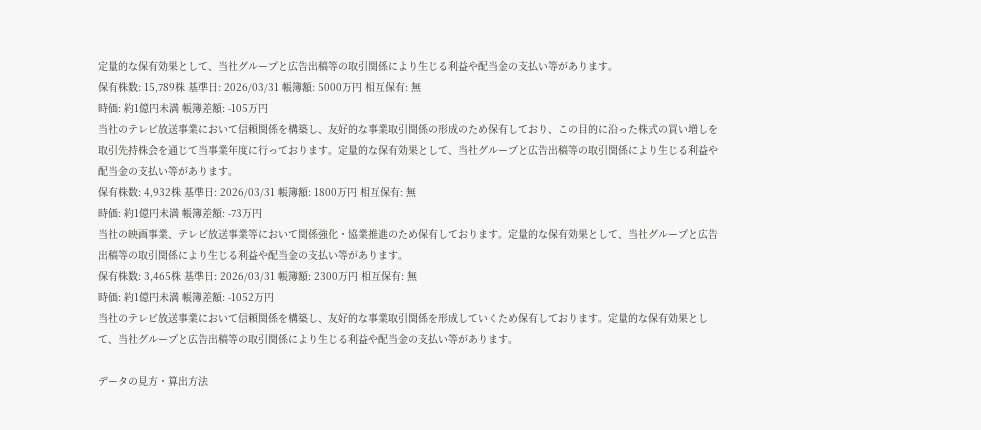定量的な保有効果として、当社グループと広告出稿等の取引関係により生じる利益や配当金の支払い等があります。
保有株数: 15,789株 基準日: 2026/03/31 帳簿額: 5000万円 相互保有: 無
時価: 約1億円未満 帳簿差額: -105万円
当社のテレビ放送事業において信頼関係を構築し、友好的な事業取引関係の形成のため保有しており、この目的に沿った株式の買い増しを取引先持株会を通じて当事業年度に行っております。定量的な保有効果として、当社グループと広告出稿等の取引関係により生じる利益や配当金の支払い等があります。
保有株数: 4,932株 基準日: 2026/03/31 帳簿額: 1800万円 相互保有: 無
時価: 約1億円未満 帳簿差額: -73万円
当社の映画事業、テレビ放送事業等において関係強化・協業推進のため保有しております。定量的な保有効果として、当社グループと広告出稿等の取引関係により生じる利益や配当金の支払い等があります。
保有株数: 3,465株 基準日: 2026/03/31 帳簿額: 2300万円 相互保有: 無
時価: 約1億円未満 帳簿差額: -1052万円
当社のテレビ放送事業において信頼関係を構築し、友好的な事業取引関係を形成していくため保有しております。定量的な保有効果として、当社グループと広告出稿等の取引関係により生じる利益や配当金の支払い等があります。

データの見方・算出方法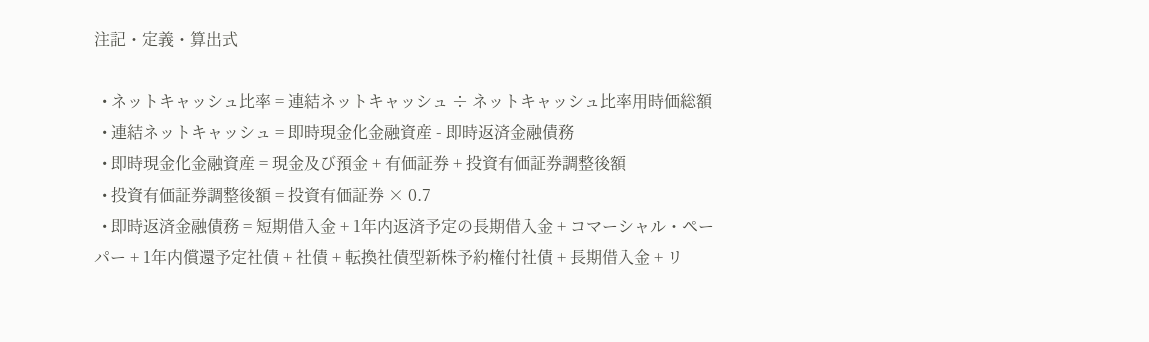注記・定義・算出式

  • ネットキャッシュ比率 = 連結ネットキャッシュ ÷ ネットキャッシュ比率用時価総額
  • 連結ネットキャッシュ = 即時現金化金融資産 - 即時返済金融債務
  • 即時現金化金融資産 = 現金及び預金 + 有価証券 + 投資有価証券調整後額
  • 投資有価証券調整後額 = 投資有価証券 × 0.7
  • 即時返済金融債務 = 短期借入金 + 1年内返済予定の長期借入金 + コマーシャル・ペーパー + 1年内償還予定社債 + 社債 + 転換社債型新株予約権付社債 + 長期借入金 + リ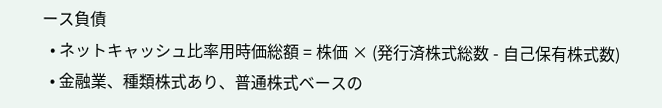ース負債
  • ネットキャッシュ比率用時価総額 = 株価 × (発行済株式総数 - 自己保有株式数)
  • 金融業、種類株式あり、普通株式ベースの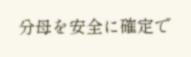分母を安全に確定で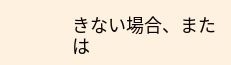きない場合、または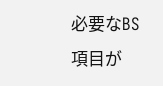必要なBS項目が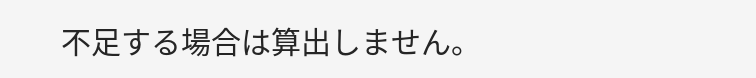不足する場合は算出しません。